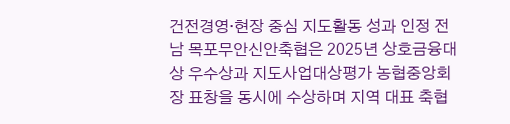건전경영·현장 중심 지도활동 성과 인정 전남 목포무안신안축협은 2025년 상호금융대상 우수상과 지도사업대상평가 농협중앙회장 표창을 동시에 수상하며 지역 대표 축협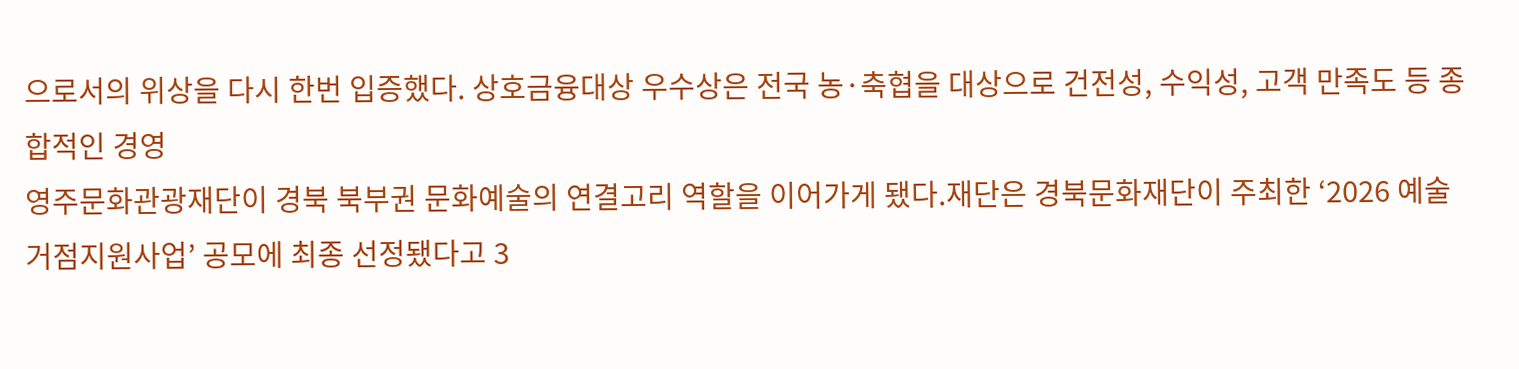으로서의 위상을 다시 한번 입증했다. 상호금융대상 우수상은 전국 농·축협을 대상으로 건전성, 수익성, 고객 만족도 등 종합적인 경영
영주문화관광재단이 경북 북부권 문화예술의 연결고리 역할을 이어가게 됐다.재단은 경북문화재단이 주최한 ‘2026 예술거점지원사업’ 공모에 최종 선정됐다고 3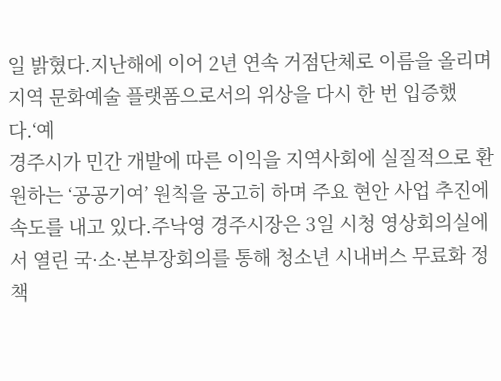일 밝혔다.지난해에 이어 2년 연속 거점단체로 이름을 올리며 지역 문화예술 플랫폼으로서의 위상을 다시 한 번 입증했다.‘예
경주시가 민간 개발에 따른 이익을 지역사회에 실질적으로 환원하는 ‘공공기여’ 원칙을 공고히 하며 주요 현안 사업 추진에 속도를 내고 있다.주낙영 경주시장은 3일 시청 영상회의실에서 열린 국·소·본부장회의를 통해 청소년 시내버스 무료화 정책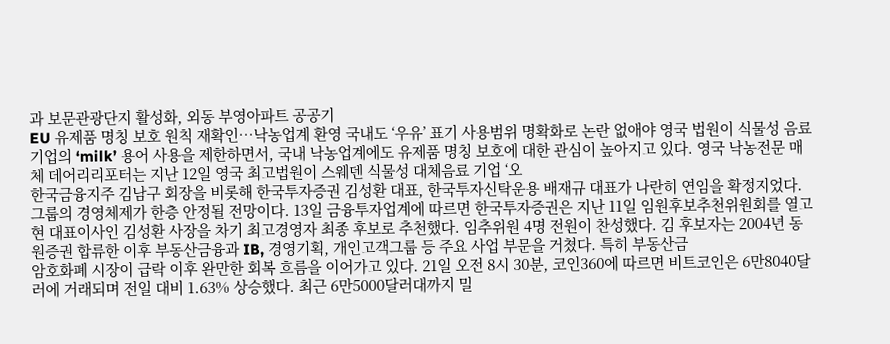과 보문관광단지 활성화, 외동 부영아파트 공공기
EU 유제품 명칭 보호 원칙 재확인…낙농업계 환영 국내도 ‘우유’ 표기 사용범위 명확화로 논란 없애야 영국 법원이 식물성 음료 기업의 ‘milk’ 용어 사용을 제한하면서, 국내 낙농업계에도 유제품 명칭 보호에 대한 관심이 높아지고 있다. 영국 낙농전문 매체 데어리리포터는 지난 12일 영국 최고법원이 스웨덴 식물성 대체음료 기업 ‘오
한국금융지주 김남구 회장을 비롯해 한국투자증권 김성환 대표, 한국투자신탁운용 배재규 대표가 나란히 연임을 확정지었다. 그룹의 경영체제가 한층 안정될 전망이다. 13일 금융투자업계에 따르면 한국투자증권은 지난 11일 임원후보추천위원회를 열고 현 대표이사인 김성환 사장을 차기 최고경영자 최종 후보로 추천했다. 임추위원 4명 전원이 찬성했다. 김 후보자는 2004년 동원증권 합류한 이후 부동산금융과 IB, 경영기획, 개인고객그룹 등 주요 사업 부문을 거쳤다. 특히 부동산금
암호화폐 시장이 급락 이후 완만한 회복 흐름을 이어가고 있다. 21일 오전 8시 30분, 코인360에 따르면 비트코인은 6만8040달러에 거래되며 전일 대비 1.63% 상승했다. 최근 6만5000달러대까지 밀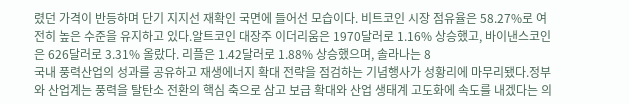렸던 가격이 반등하며 단기 지지선 재확인 국면에 들어선 모습이다. 비트코인 시장 점유율은 58.27%로 여전히 높은 수준을 유지하고 있다.알트코인 대장주 이더리움은 1970달러로 1.16% 상승했고, 바이낸스코인은 626달러로 3.31% 올랐다. 리플은 1.42달러로 1.88% 상승했으며, 솔라나는 8
국내 풍력산업의 성과를 공유하고 재생에너지 확대 전략을 점검하는 기념행사가 성황리에 마무리됐다.정부와 산업계는 풍력을 탈탄소 전환의 핵심 축으로 삼고 보급 확대와 산업 생태계 고도화에 속도를 내겠다는 의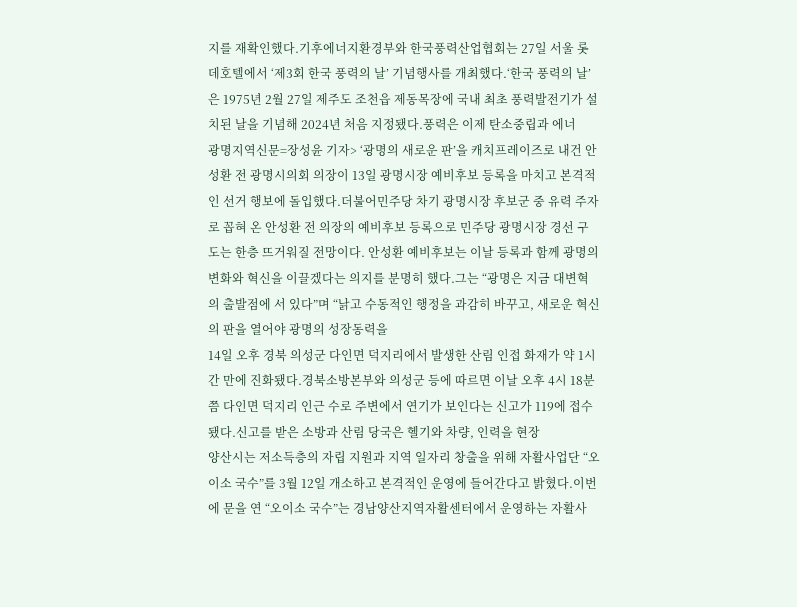지를 재확인했다.기후에너지환경부와 한국풍력산업협회는 27일 서울 롯데호텔에서 ‘제3회 한국 풍력의 날’ 기념행사를 개최했다.‘한국 풍력의 날’은 1975년 2월 27일 제주도 조천읍 제동목장에 국내 최초 풍력발전기가 설치된 날을 기념해 2024년 처음 지정됐다.풍력은 이제 탄소중립과 에너
광명지역신문=장성윤 기자> ‘광명의 새로운 판’을 캐치프레이즈로 내건 안성환 전 광명시의회 의장이 13일 광명시장 예비후보 등록을 마치고 본격적인 선거 행보에 돌입했다.더불어민주당 차기 광명시장 후보군 중 유력 주자로 꼽혀 온 안성환 전 의장의 예비후보 등록으로 민주당 광명시장 경선 구도는 한층 뜨거워질 전망이다. 안성환 예비후보는 이날 등록과 함께 광명의 변화와 혁신을 이끌겠다는 의지를 분명히 했다.그는 “광명은 지금 대변혁의 출발점에 서 있다”며 “낡고 수동적인 행정을 과감히 바꾸고, 새로운 혁신의 판을 열어야 광명의 성장동력을
14일 오후 경북 의성군 다인면 덕지리에서 발생한 산림 인접 화재가 약 1시간 만에 진화됐다.경북소방본부와 의성군 등에 따르면 이날 오후 4시 18분쯤 다인면 덕지리 인근 수로 주변에서 연기가 보인다는 신고가 119에 접수됐다.신고를 받은 소방과 산림 당국은 헬기와 차량, 인력을 현장
양산시는 저소득층의 자립 지원과 지역 일자리 창출을 위해 자활사업단 “오이소 국수”를 3월 12일 개소하고 본격적인 운영에 들어간다고 밝혔다.이번에 문을 연 “오이소 국수”는 경남양산지역자활센터에서 운영하는 자활사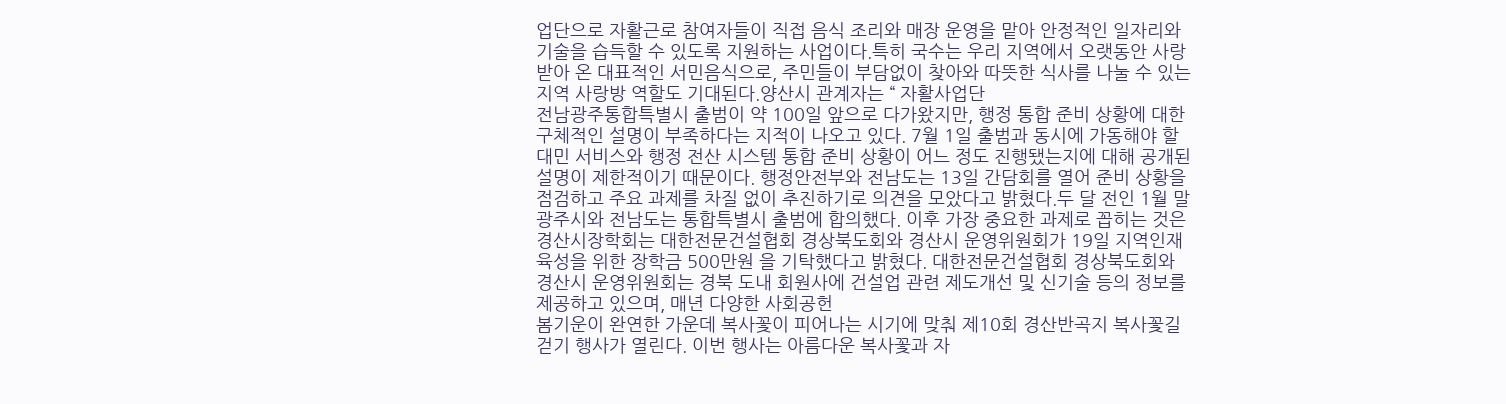업단으로 자활근로 참여자들이 직접 음식 조리와 매장 운영을 맡아 안정적인 일자리와 기술을 습득할 수 있도록 지원하는 사업이다.특히 국수는 우리 지역에서 오랫동안 사랑받아 온 대표적인 서민음식으로, 주민들이 부담없이 찾아와 따뜻한 식사를 나눌 수 있는 지역 사랑방 역할도 기대된다.양산시 관계자는 “ 자활사업단
전남광주통합특별시 출범이 약 100일 앞으로 다가왔지만, 행정 통합 준비 상황에 대한 구체적인 설명이 부족하다는 지적이 나오고 있다. 7월 1일 출범과 동시에 가동해야 할 대민 서비스와 행정 전산 시스템 통합 준비 상황이 어느 정도 진행됐는지에 대해 공개된 설명이 제한적이기 때문이다. 행정안전부와 전남도는 13일 간담회를 열어 준비 상황을 점검하고 주요 과제를 차질 없이 추진하기로 의견을 모았다고 밝혔다.두 달 전인 1월 말 광주시와 전남도는 통합특별시 출범에 합의했다. 이후 가장 중요한 과제로 꼽히는 것은
경산시장학회는 대한전문건설협회 경상북도회와 경산시 운영위원회가 19일 지역인재 육성을 위한 장학금 500만원 을 기탁했다고 밝혔다. 대한전문건설협회 경상북도회와 경산시 운영위원회는 경북 도내 회원사에 건설업 관련 제도개선 및 신기술 등의 정보를 제공하고 있으며, 매년 다양한 사회공헌
봄기운이 완연한 가운데 복사꽃이 피어나는 시기에 맞춰 제10회 경산반곡지 복사꽃길 걷기 행사가 열린다. 이번 행사는 아름다운 복사꽃과 자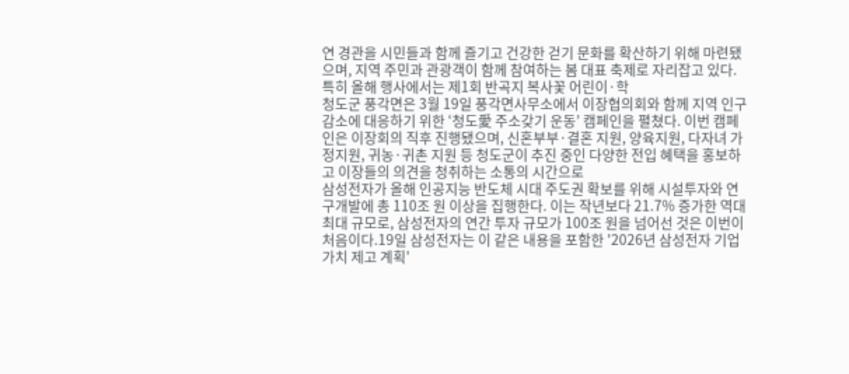연 경관을 시민들과 함께 즐기고 건강한 걷기 문화를 확산하기 위해 마련됐으며, 지역 주민과 관광객이 함께 참여하는 봄 대표 축제로 자리잡고 있다. 특히 올해 행사에서는 제1회 반곡지 복사꽃 어린이·학
청도군 풍각면은 3월 19일 풍각면사무소에서 이장협의회와 함께 지역 인구감소에 대응하기 위한 ‘청도愛 주소갖기 운동’ 캠페인을 펼쳤다. 이번 캠페인은 이장회의 직후 진행됐으며, 신혼부부·결혼 지원, 양육지원, 다자녀 가정지원, 귀농·귀촌 지원 등 청도군이 추진 중인 다양한 전입 혜택을 홍보하고 이장들의 의견을 청취하는 소통의 시간으로
삼성전자가 올해 인공지능 반도체 시대 주도권 확보를 위해 시설투자와 연구개발에 총 110조 원 이상을 집행한다. 이는 작년보다 21.7% 증가한 역대 최대 규모로, 삼성전자의 연간 투자 규모가 100조 원을 넘어선 것은 이번이 처음이다.19일 삼성전자는 이 같은 내용을 포함한 '2026년 삼성전자 기업가치 제고 계획'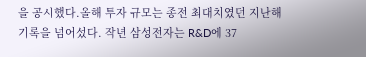을 공시했다.올해 투자 규모는 종전 최대치였던 지난해 기록을 넘어섰다. 작년 삼성전자는 R&D에 37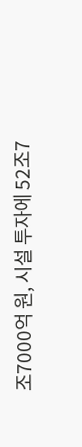조7000억 원, 시설 투자에 52조7